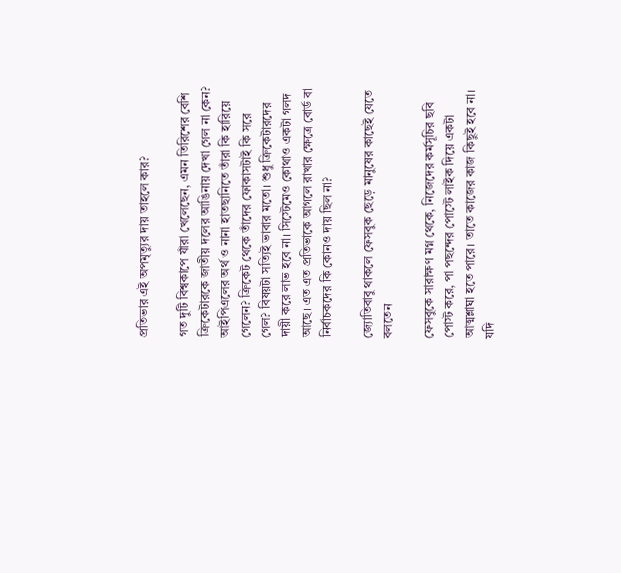প্রতিভার এই অপমৃত্যুর দায় তাহলে কার?

গত দুটি বিশ্বকাপে যাঁরা খেলেছেন, এমন তিরিশের বেশি ক্রিকেটারকে জাতীয় দলের আঙিনায় দেখা গেল না কেন? আইপিএলের অর্থ ও নানা হাতছানিতে তাঁরা কি হারিয়ে গেলেন? ক্রিকেট থেকে তাঁদের ফোকাসটাই কি সরে গেল? বিষয়টা সত্যিই ভাবার মতো। শুধু ক্রিকেটারদের দায়ী করে লাভ হবে না। সিস্টেমেও কোথাও একটা গলদ আছে। এত এত প্রতিভাকে আগলে রাখার ক্ষেত্রে বোর্ড বা নির্বাচকদের কি কোনও দায় ছিল না?

জ্যোতিবাবু থাকলে ফেসবুক ছেড়ে মানুষের কাছেই যেতে বলতেন

ফেসবুকে সারাক্ষণ মগ্ন থেকে, নিজেদের কর্মসূচির ছবি পোস্ট করে, পা পছন্দের পোস্টে লাইক দিয়ে একটা আত্মশ্লাঘা হতে পারে। তাতে কাজের কাজ কিছুই হবে না। যদি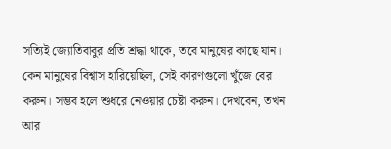সত্যিই জ্যোতিবাবুর প্রতি শ্রদ্ধা থাকে, তবে মানুষের কাছে যান। কেন মানুষের বিশ্বাস হারিয়েছিল, সেই কারণগুলো খুঁজে বের করুন। সম্ভব হলে শুধরে নেওয়ার চেষ্টা করুন। দেখবেন, তখন আর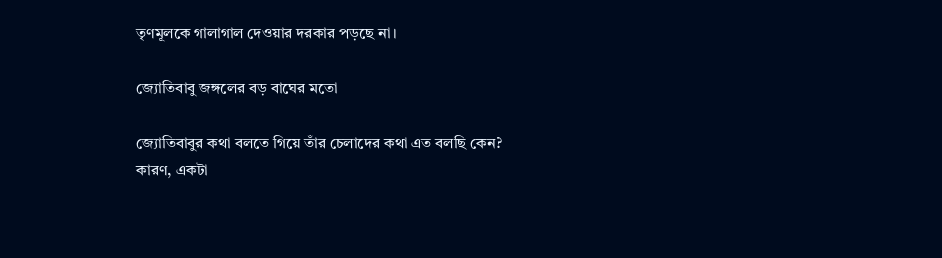তৃণমূলকে গালাগাল দেওয়ার দরকার পড়ছে না।

জ্যোতিবাবু জঙ্গলের বড় বাঘের মতো

জ্যোতিবাবুর কথা বলতে গিয়ে তাঁর চেলাদের কথা এত বলছি কেন? কারণ, একটা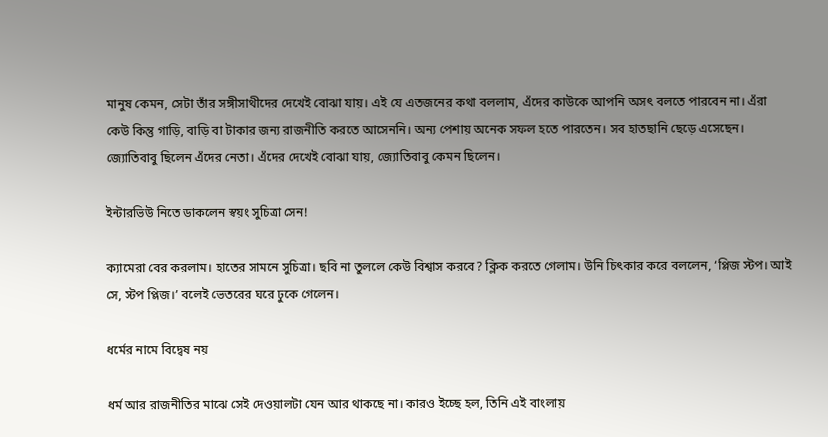মানুষ কেমন, সেটা তাঁর সঙ্গীসাথীদের দেখেই বোঝা যায়। এই যে এতজনের কথা বললাম, এঁদের কাউকে আপনি অসৎ বলতে পারবেন না। এঁরা কেউ কিন্তু গাড়ি, বাড়ি বা টাকার জন্য রাজনীতি করতে আসেননি। অন্য পেশায় অনেক সফল হতে পারতেন। সব হাতছানি ছেড়ে এসেছেন। জ্যোতিবাবু ছিলেন এঁদের নেতা। এঁদের দেখেই বোঝা যায়, জ্যোতিবাবু কেমন ছিলেন।‌

ইন্টারভিউ নিতে ডাকলেন স্বয়ং সুচিত্রা সেন!

ক্যামেরা বের করলাম। হাতের সামনে সুচিত্রা। ছবি না তুললে কেউ বিশ্বাস করবে? ক্লিক করতে গেলাম। উনি চিৎকার করে বললেন, ‘প্লিজ স্টপ। আই সে, স্টপ প্লিজ।’ বলেই ভেতরের ঘরে ঢুকে গেলেন।

ধর্মের নামে বিদ্বেষ নয়

ধর্ম আর রাজনীতির মাঝে সেই দেওয়ালটা যেন আর থাকছে না। কারও ইচ্ছে হল, তিনি এই বাংলায়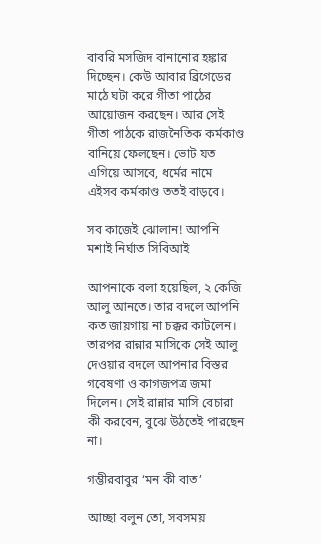বাবরি মসজিদ বানানোর হঙ্কার দিচ্ছেন। কেউ আবার ব্রিগেডের মাঠে ঘটা করে গীতা পাঠের আয়োজন করছেন। আর সেই গীতা পাঠকে রাজনৈতিক কর্মকাণ্ড বানিয়ে ফেলছেন। ভোট যত এগিয়ে আসবে, ধর্মের নামে এইসব কর্মকাণ্ড ততই বাড়বে।

সব কাজেই ঝোলান! আপনি মশাই নির্ঘাত সিবিআই

আপনাকে বলা হয়েছিল, ২ কেজি আলু আনতে। তার বদলে আপনি কত জায়গায় না চক্কর কাটলেন। তারপর রান্নার মাসিকে সেই আলু দেওয়ার বদলে আপনার বিস্তর গবেষণা ও কাগজপত্র জমা দিলেন। সেই রান্নার মাসি বেচারা কী করবেন, বুঝে উঠতেই পারছেন না।

গম্ভীরবাবুর ‘মন কী বাত’

আচ্ছা বলুন তো, সবসময়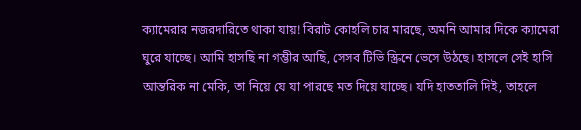ক্যামেরার নজরদারিতে থাকা যায়! বিরাট কোহলি চার মারছে, অমনি আমার দিকে ক্যামেরা ঘুরে যাচ্ছে। আমি হাসছি না গম্ভীর আছি, সেসব টিভি স্ক্রিনে ভেসে উঠছে। হাসলে সেই হাসি আন্তরিক না মেকি, তা নিয়ে যে যা পারছে মত দিয়ে যাচ্ছে। যদি হাততালি দিই, তাহলে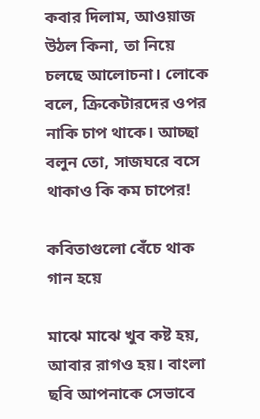কবার দিলাম, আওয়াজ উঠল কিনা, তা নিয়ে চলছে আলোচনা। লোকে বলে, ক্রিকেটারদের ওপর নাকি চাপ থাকে। আচ্ছা বলুন তো, সাজঘরে বসে থাকাও কি কম চাপের!

কবিতাগুলো বেঁচে থাক গান হয়ে

মাঝে মাঝে খুব কষ্ট হয়, আবার রাগও হয়। বাংলা ছবি আপনাকে সেভাবে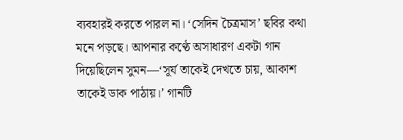ব্যবহারই করতে পারল না। ‘সেদিন চৈত্রমাস’ ছবির কথা মনে পড়ছে। আপনার কণ্ঠে অসাধারণ একটা গান দিয়েছিলেন সুমন—‘সূর্য তাকেই দেখতে চায়, আকাশ তাকেই ডাক পাঠায়।’ গানটি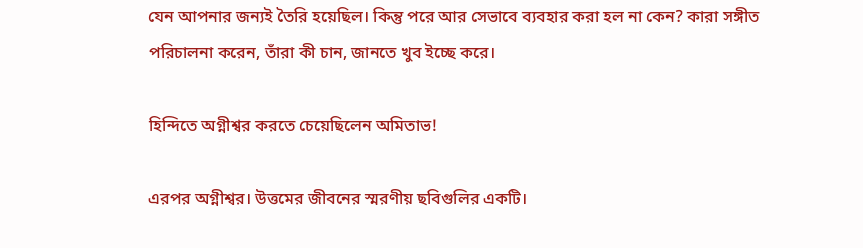যেন আপনার জন্যই তৈরি হয়েছিল। কিন্তু পরে আর সেভাবে ব্যবহার করা হল না কেন? কারা সঙ্গীত পরিচালনা করেন, তাঁরা কী চান, জানতে খুব ইচ্ছে করে।

হিন্দিতে অগ্নীশ্বর করতে চেয়েছিলেন অমিতাভ!

এরপর অগ্নীশ্বর। উত্তমের জীবনের স্মরণীয় ছবিগুলির একটি।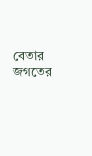বেতার জগতের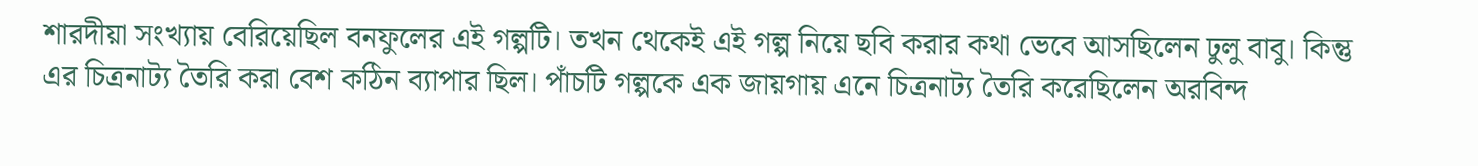শারদীয়া সংখ্যায় বেরিয়েছিল বনফুলের এই গল্পটি। তখন থেকেই এই গল্প নিয়ে ছবি করার কথা ভেবে আসছিলেন ঢুলু বাবু। কিন্তু এর চিত্রনাট্য তৈরি করা বেশ কঠিন ব্যাপার ছিল। পাঁচটি গল্পকে এক জায়গায় এনে চিত্রনাট্য তৈরি করেছিলেন অরবিন্দ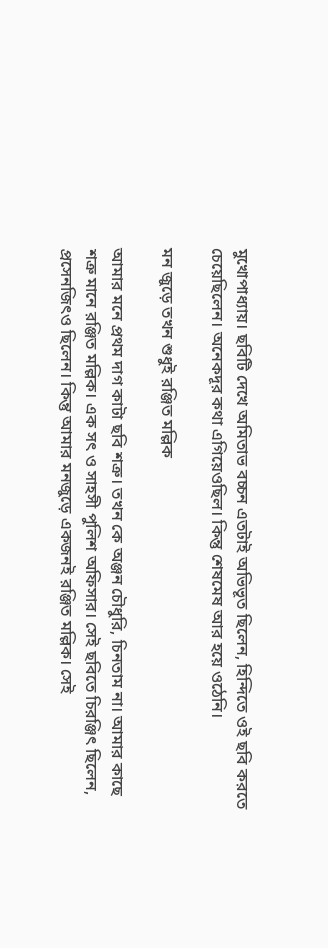মুখোপাধ্যায়। ছবিটি দেখে অমিতাভ বচ্চন এতটাই অভিভূত ছিলেন, হিন্দিতে ওই ছবি করতে চেয়েছিলেন। অনেকদূর কথা এগিয়েওছিল। কিন্তু শেষমেষ আর হয়ে ওঠেনি।

মন জুড়ে তখন শুধুই রঞ্জিত মল্লিক

আমার মনে প্রথম দাগ কাটা ছবি শত্রু। তখন কে অঞ্জন চৌধুরি, চিনতাম না। আমার কাছে শত্রু মানে রঞ্জিত মল্লিক। এক সৎ ও সাহসী পুলিশ অফিসার। সেই ছবিতে চিরঞ্জিৎ ছিলেন, প্রসেনজিৎও ছিলেন। কিন্তু আমার মনজুড়ে একজনই রঞ্জিত মল্লিক। সেই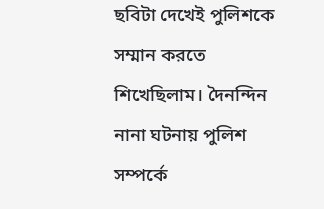ছবিটা দেখেই পুলিশকে সম্মান করতে শিখেছিলাম। দৈনন্দিন নানা ঘটনায় পুলিশ সম্পর্কে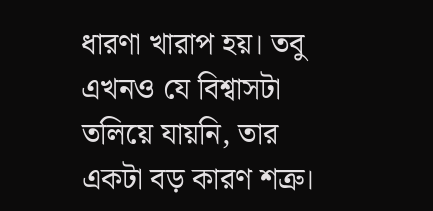ধারণা খারাপ হয়। তবু এখনও যে বিশ্বাসটা তলিয়ে যায়নি, তার একটা বড় কারণ শত্রু।